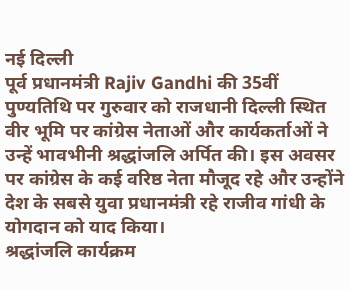नई दिल्ली
पूर्व प्रधानमंत्री Rajiv Gandhi की 35वीं पुण्यतिथि पर गुरुवार को राजधानी दिल्ली स्थित वीर भूमि पर कांग्रेस नेताओं और कार्यकर्ताओं ने उन्हें भावभीनी श्रद्धांजलि अर्पित की। इस अवसर पर कांग्रेस के कई वरिष्ठ नेता मौजूद रहे और उन्होंने देश के सबसे युवा प्रधानमंत्री रहे राजीव गांधी के योगदान को याद किया।
श्रद्धांजलि कार्यक्रम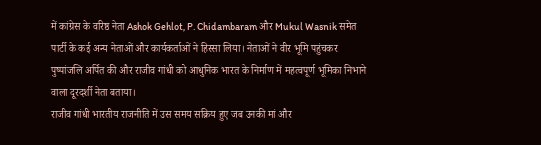में कांग्रेस के वरिष्ठ नेता Ashok Gehlot, P. Chidambaram और Mukul Wasnik समेत पार्टी के कई अन्य नेताओं और कार्यकर्ताओं ने हिस्सा लिया। नेताओं ने वीर भूमि पहुंचकर पुष्पांजलि अर्पित की और राजीव गांधी को आधुनिक भारत के निर्माण में महत्वपूर्ण भूमिका निभाने वाला दूरदर्शी नेता बताया।
राजीव गांधी भारतीय राजनीति में उस समय सक्रिय हुए जब उनकी मां और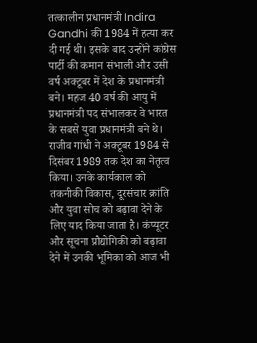तत्कालीन प्रधानमंत्री Indira Gandhi की 1984 में हत्या कर दी गई थी। इसके बाद उन्होंने कांग्रेस पार्टी की कमान संभाली और उसी वर्ष अक्टूबर में देश के प्रधानमंत्री बने। महज 40 वर्ष की आयु में प्रधानमंत्री पद संभालकर वे भारत के सबसे युवा प्रधानमंत्री बने थे।
राजीव गांधी ने अक्टूबर 1984 से दिसंबर 1989 तक देश का नेतृत्व किया। उनके कार्यकाल को तकनीकी विकास, दूरसंचार क्रांति और युवा सोच को बढ़ावा देने के लिए याद किया जाता है। कंप्यूटर और सूचना प्रौद्योगिकी को बढ़ावा देने में उनकी भूमिका को आज भी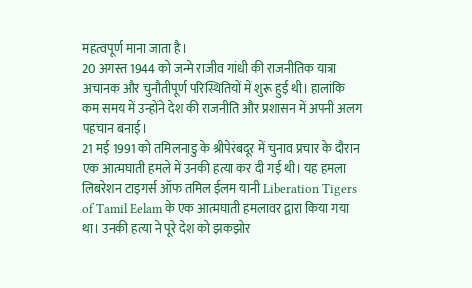महत्वपूर्ण माना जाता है।
20 अगस्त 1944 को जन्मे राजीव गांधी की राजनीतिक यात्रा अचानक और चुनौतीपूर्ण परिस्थितियों में शुरू हुई थी। हालांकि कम समय में उन्होंने देश की राजनीति और प्रशासन में अपनी अलग पहचान बनाई।
21 मई 1991 को तमिलनाडु के श्रीपेरंबदूर में चुनाव प्रचार के दौरान एक आत्मघाती हमले में उनकी हत्या कर दी गई थी। यह हमला लिबरेशन टाइगर्स ऑफ तमिल ईलम यानी Liberation Tigers of Tamil Eelam के एक आत्मघाती हमलावर द्वारा किया गया था। उनकी हत्या ने पूरे देश को झकझोर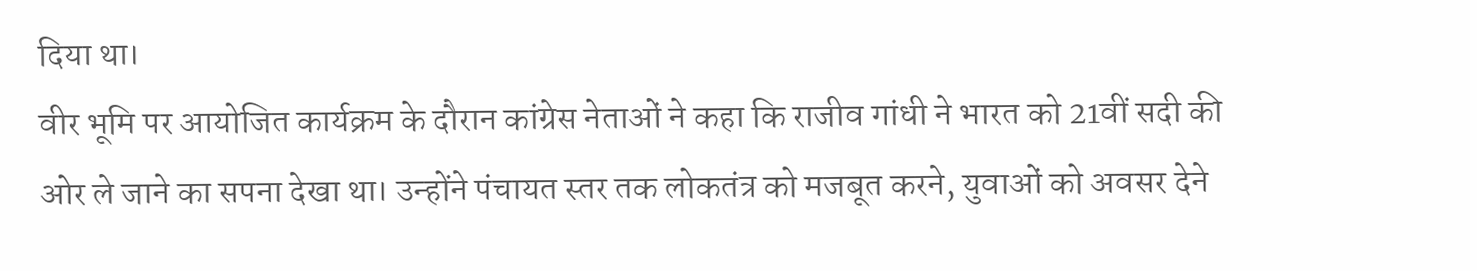दिया था।
वीर भूमि पर आयोजित कार्यक्रम के दौरान कांग्रेस नेताओं ने कहा कि राजीव गांधी ने भारत को 21वीं सदी की ओर ले जाने का सपना देखा था। उन्होंने पंचायत स्तर तक लोकतंत्र को मजबूत करने, युवाओं को अवसर देने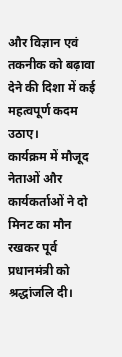और विज्ञान एवं तकनीक को बढ़ावा देने की दिशा में कई महत्वपूर्ण कदम उठाए।
कार्यक्रम में मौजूद नेताओं और कार्यकर्ताओं ने दो मिनट का मौन रखकर पूर्व प्रधानमंत्री को श्रद्धांजलि दी।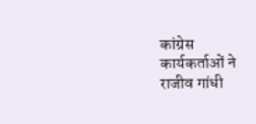कांग्रेस कार्यकर्ताओं ने राजीव गांधी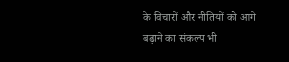के विचारों और नीतियों को आगे बढ़ाने का संकल्प भी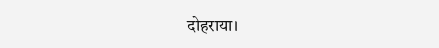दोहराया।